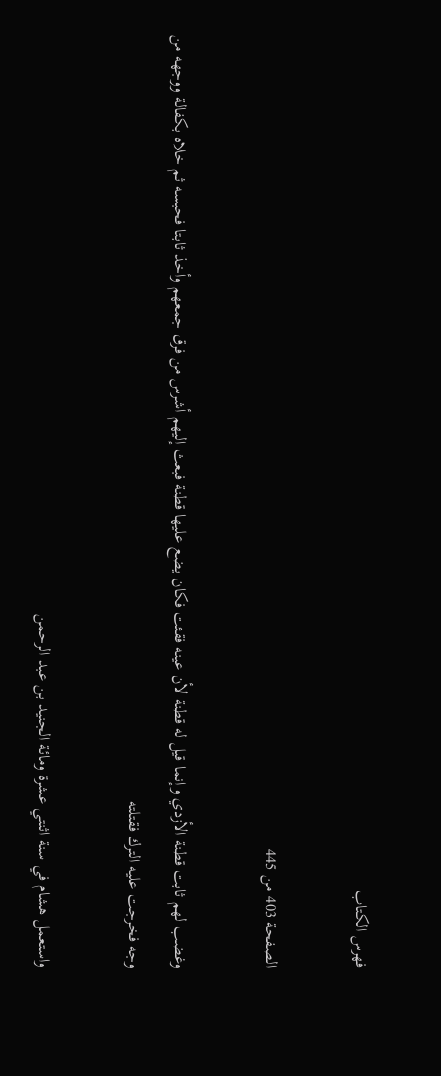فهرس الكتاب

الصفحة 403 من 445

وغضب لهم ثابت قطنة الأزدي وإنما قيل له قطنة لأن عينه فقئت فكان يضع عليها قطنة فبعث إليهم أشرس من فرق جمعهم وأخذ ثابتا فحبسه ثم خلاه بكفالة ووجهه من وجه فخرجت عليه الترك فقتلته

واستعمل هشام في سنة اثنتي عشرة ومائة الجنيد بن عبد الرحمن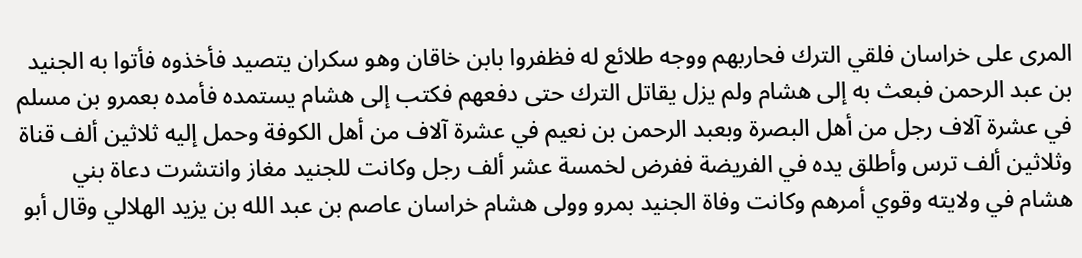المرى على خراسان فلقي الترك فحاربهم ووجه طلائع له فظفروا بابن خاقان وهو سكران يتصيد فأخذوه فأتوا به الجنيد بن عبد الرحمن فبعث به إلى هشام ولم يزل يقاتل الترك حتى دفعهم فكتب إلى هشام يستمده فأمده بعمرو بن مسلم في عشرة آلاف رجل من أهل البصرة وبعبد الرحمن بن نعيم في عشرة آلاف من أهل الكوفة وحمل إليه ثلاثين ألف قناة وثلاثين ألف ترس وأطلق يده في الفريضة ففرض لخمسة عشر ألف رجل وكانت للجنيد مغاز وانتشرت دعاة بني هشام في ولايته وقوي أمرهم وكانت وفاة الجنيد بمرو وولى هشام خراسان عاصم بن عبد الله بن يزيد الهلالي وقال أبو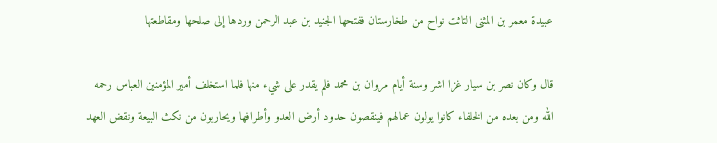عبيدة معمر بن المثنى التاثت نواح من طخارستان ففتحها الجنيد بن عبد الرحمن وردها إلى صلحها ومقاطعتها

قال وكان نصر بن سيار غزا اشر وسنة أيام مروان بن محمد فلم يقدر على شيء منها فلما استخلف أمير المؤمنين العباس رحمه الله ومن بعده من الخلفاء كانوا يولون عمالهم فينقصون حدود أرض العدو وأطرافها ويحاربون من نكث البيعة ونقض العهد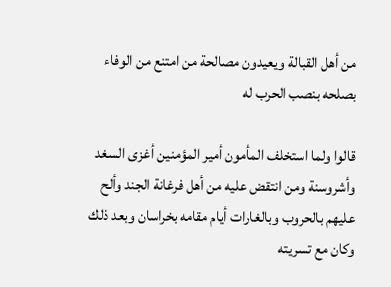من أهل القبالة ويعيدون مصالحة من امتنع من الوفاء بصلحه بنصب الحرب له

قالوا ولما استخلف المأمون أمير المؤمنين أغزى السغد وأشروسنة ومن انتقض عليه من أهل فرغانة الجند وألح عليهم بالحروب وبالغارات أيام مقامه بخراسان وبعد ذلك وكان مع تسريته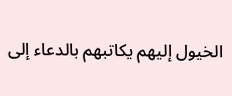الخيول إليهم يكاتبهم بالدعاء إلى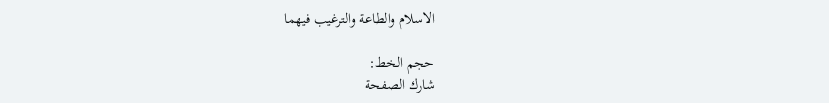الاسلام والطاعة والترغيب فيهما

حجم الخط:
شارك الصفحة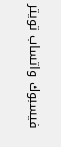فيسبوك واتساب تويتر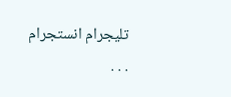تليجرام انستجرام
. . .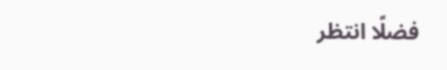فضلًا انتظر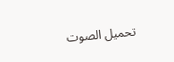تحميل الصوت